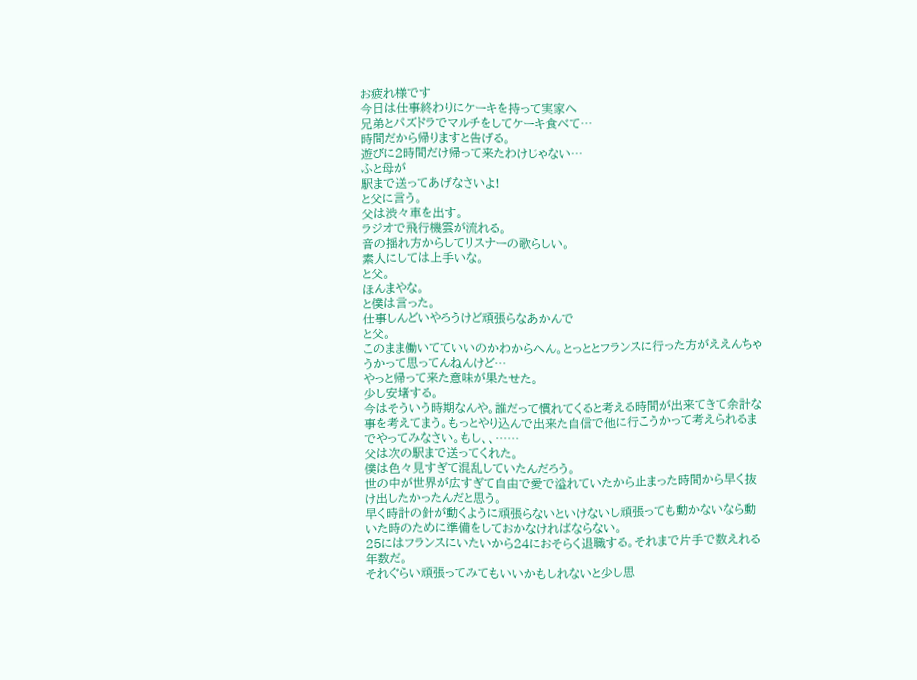お疲れ様です
今日は仕事終わりにケーキを持って実家へ
兄弟とパズドラでマルチをしてケーキ食べて…
時間だから帰りますと告げる。
遊びに2時間だけ帰って来たわけじゃない…
ふと母が
駅まで送ってあげなさいよ!
と父に言う。
父は渋々車を出す。
ラジオで飛行機雲が流れる。
音の揺れ方からしてリスナーの歌らしい。
素人にしては上手いな。
と父。
ほんまやな。
と僕は言った。
仕事しんどいやろうけど頑張らなあかんで
と父。
このまま働いてていいのかわからへん。とっととフランスに行った方がええんちゃうかって思ってんねんけど…
やっと帰って来た意味が果たせた。
少し安堵する。
今はそういう時期なんや。誰だって慣れてくると考える時間が出来てきて余計な事を考えてまう。もっとやり込んで出来た自信で他に行こうかって考えられるまでやってみなさい。もし、、……
父は次の駅まで送ってくれた。
僕は色々見すぎて混乱していたんだろう。
世の中が世界が広すぎて自由で愛で溢れていたから止まった時間から早く抜け出したかったんだと思う。
早く時計の針が動くように頑張らないといけないし頑張っても動かないなら動いた時のために準備をしておかなければならない。
25にはフランスにいたいから24におそらく退職する。それまで片手で数えれる年数だ。
それぐらい頑張ってみてもいいかもしれないと少し思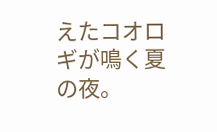えたコオロギが鳴く夏の夜。